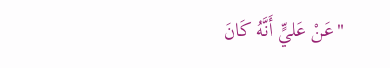"عَنْ عَليٍّ أَنَّهُ كَانَ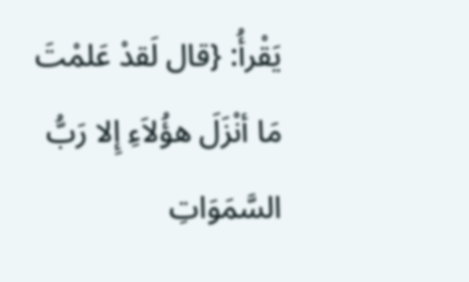يَقْرأُ: {قال لَقدْ عَلمْتَ مَا أنْزَلَ هؤُلاَءِ إِلا رَبُّ السَّمَوَاتِ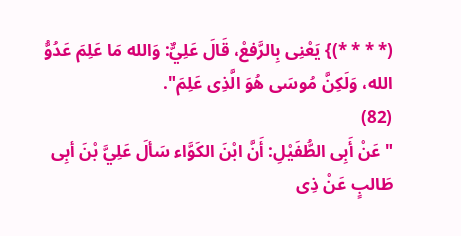(* * * *)} يَعْنِى بِالرَّفعْ، قَالَ عَلِيٌّ: وَالله مَا عَلِمَ عَدُوُّ الله، وَلَكِنَّ مُوسَى هُوَ الَّذِى عَلِمَ".
(82)
"عَنْ أَبِى الطُّفَيْلِ: أَنَّ ابْنَ الكَوَّاء سَألَ عَلِيَّ بْنَ أبِى طَالبٍ عَنْ ذِى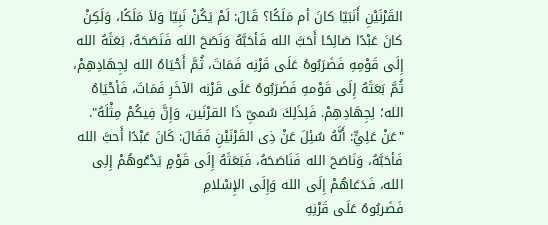القَرْنَيْنِ أَنَبَيّا كانَ أم مَلَكًا؟ قَالَ: لَمْ يَكُنْ نَبِيّا وَلاَ مَلَكًا، وَلَكِنْ كانَ عَبْدًا صَالِحًا أَحَبَّ الله فَأحَبَّهُ وَنَصَحَ الله فَنَصَحَهُ، بَعَثَهُ الله إِلَى قَوْمِهِ فَضَرَبُوهُ عَلَى قَرْنِه فَمَاتَ، ثُمَّ أَحْيَاهُ الله لِجِهَادِهِمْ، ثُمَّ بَعَثَهُ إِلَى قَوْمهِ فَضَرَبُوهُ عَلَى قَرْنِه الآخَرِ فَمَاتَ، فَأحْيَاهُ الله؛ لِجِهَادِهِمْ. فَلِذَلِكَ سُمىِّ ذَا القرْنَين، وَإِنَّ فِيكُمْ مِثْلَهُ".
"عَنْ عَلِيٍّ: أَنَّهُ سُئِلَ عَنْ ذِى القَرْنَيْنِ فَقَالَ: كَانَ عَبْدًا أَحبَّ الله فَأحَبَّهُ، وَنَاصَحَ الله فَنَاصَحَهُ، فَبَعَثَهُ إِلَى قَوْمٍ يَدْعُوهُمْ إِلِى الله، فَدَعَاهُمْ إِلَى الله وَإِلَى الإِسْلامِ
فَضَربُوهُ عَلَى قَرْنِهِ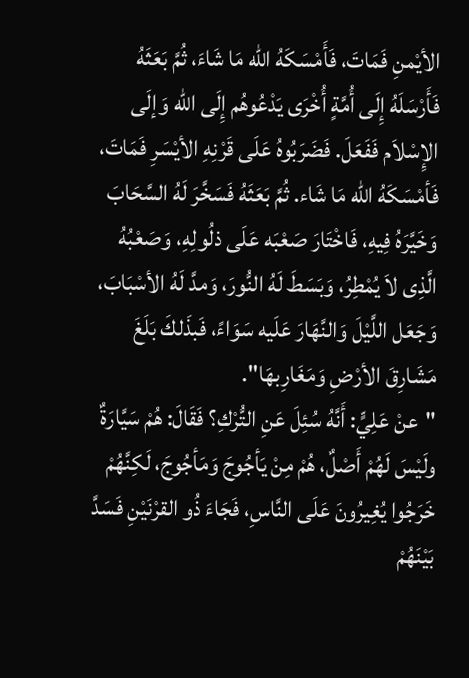الأيْمنِ فَمَاتَ، فَأَمْسَكَهُ الله مَا شَاءَ، ثُمَّ بَعَثَهُ فَأَرْسَلَهُ إِلَى أُمَّةٍ أُخْرَى يَدْعُوهُم إِلَى الله وَإلَى الإِسْلاَم فَفَعَلَ. فَضَرَبُوهُ عَلَى قَرْنِهِ الأيْسَرِ فَمَاتَ، فَأمْسَكَهُ الله مَا شَاء. ثُمَّ بَعَثَهُ فَسَخَّرَ لَهُ السَّحَابَ وَخَيَّرَهُ فِيهِ، فَاخْتَارَ صَعْبَه عَلَى ذلُولِهِ، وَصَعْبُهُ الَّذِى لاَ يُمْطِرُ، وَبَسَطَ لَهُ النُّورَ، وَمدَّ لَهُ الأسْبَابَ، وَجَعَل اللَّيْلَ وَالنَّهَارَ عَلَيه سَوَاءً، فَبذَلكَ بَلَغَ مَشَارِقَ الأرْضِ وَمَغَارِبهَا".
"عنْ عَلِيٍّ: أَنَّهُ سُئِلَ عَنِ التُّرْكِ؟ فَقَالَ: هُمْ سَيَّارَةٌ ولَيْسَ لَهُمْ أَصْلٌ، هُمْ مِنْ يَأجُوجَ وَمَأجُوجَ، لَكِنَّهُمْ خَرَجُوا يُغِيرُونَ عَلَى النَّاسِ، فَجَاءَ ذُو القرْنَيْنِ فَسَدَّ بَيْنَهُمْ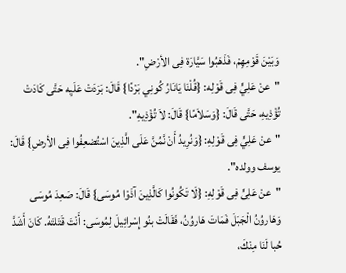وَبَيْنَ قَوْمِهِمْ، فَذَهَبُوا سَيَّارَة فِى الأرْضِ".
"عنْ عَلِيٍّ فِى قَوْلِه: {قُلْنَا يَانَارُ كُونِي بَرْدًا} قَالَ: بَرَدَتْ عَلَيِه حَتَّى كَادَتْ تُؤْذِيهِ، حَتَّى قَالَ: {وَسَلاَمًا} قَالَ: لاَ تُؤْذِيهِ".
"عنْ عَلِيٍّ فِى قَوْلِهِ: {وَنُرِيدُ أَنْ نَّمُنَّ عَلَى الَّذِينَ اسْتُضعِفُوا فِى الأرضِ} قَالَ: يوسف وولده".
"عنْ عَلِىٍّ فِى قَوْلِهِ: {لَا تَكُونُوا كَالَّذِينَ آذَوْا مُوسَى} قَالَ: صَعِدَ مُوسَى وَهَاروُنُ الْجَبَلَ فَمَاتَ هَاروُنُ، فَقَالَتْ بنُو إِسْرائِيلَ لِمُوسَى: أَنْتَ قَتَلتَهُ. كَانَ أَشَدَّ حُبا لَنَا مِنْكَ،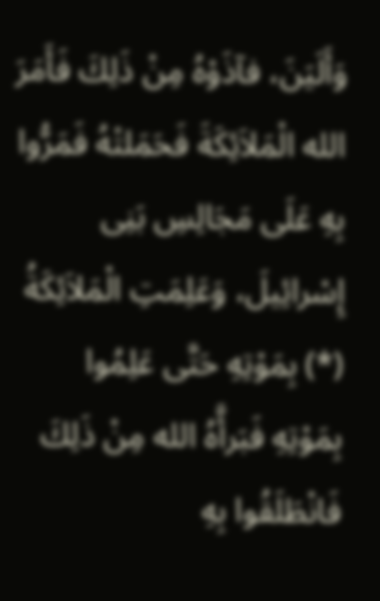وَأَلَيَنَ، فآذَوْهُ مِنْ ذَلِكَ فَأَمَرَ الله الْمَلاَئِكَةَ فَحَمَلتْهُ فَمَرُّوا بِهِ عَلَى مَجَالِسِ بَنِى إِسْرائِيلَ، وَعَلِمَتِ الْمَلاَئِكَةُ (*) بِمَوْتِهِ حَتَّى عَلِمُوا بِمَوْتِهِ فَبَرأَّهُ الله مِنْ ذَلِكَ فَانْطَلَقُوا بِهِ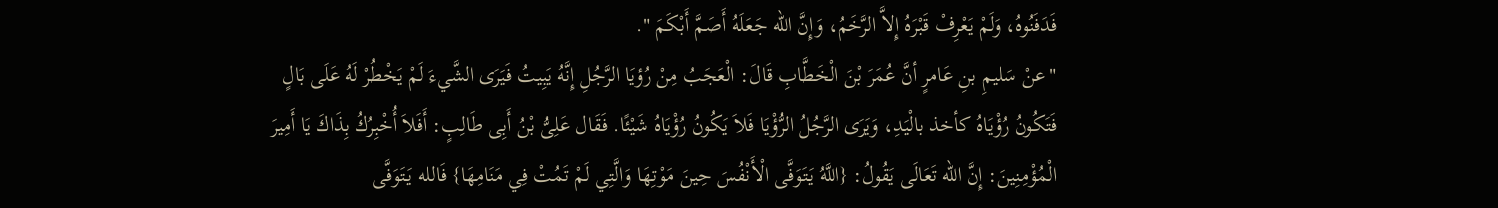فَدَفَنُوهُ، وَلَمْ يَعْرِفْ قَبْرَهُ إِلاَّ الرَّخَمُ، وَإِنَّ الله جَعَلَهُ أَصَمَّ أَبْكَمَ ".
"عنْ سَليمِ بنِ عَامرٍ أنَّ عُمَرَ بْنَ الْخَطَّابِ قَالَ: الْعَجَبُ مِنْ رُؤيَا الرَّجُلِ إِنَّهُ يَبِيتُ فَيَرَى الشَّيءَ لَمْ يَخْطُرْ لَهُ عَلَى بَالٍ فَتَكُونُ رُؤْيَاهُ كأخذ بالْيَدِ، وَيَرَى الرَّجُلُ الرُّؤْيَا فَلاَ يَكُونُ رُؤْيَاهُ شَيْئًا. فَقَال عَلِىُّ بْنُ أَبِى طَالِبٍ: أَفَلاَ أُخْبِرُكُ بِذَاكَ يَا أَمِيرَ الْمُؤْمِنِينَ: إِنَّ الله تَعَالَى يَقُولُ: {اللَّهُ يَتَوَفَّى الْأَنْفُسَ حِينَ مَوْتِهَا وَالَّتِي لَمْ تَمُتْ فِي مَنَامِهَا} فَالله يَتَوَفَّى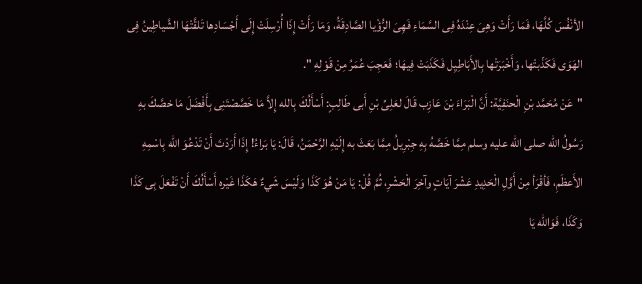الأنْفُسَ كُلَّهَا، فَمَا رَأَتْ وَهِىَ عِنْدَهُ فِى السَّمَاءِ فَهِىَ الرُّؤْيا الصَّادِقَةُ، وَمَا رَأَتْ إِذَا أُرْسِلَتْ إِلَى أَجْسَادِها تَلقَّتْهَا الشَّياطِينُ فِى الهَوَى فَكَذّبتْها، وَأَخْبَرَتْها بِالأَبَاطِيِل فَكَذَبَتْ فِيهَا؛ فَعَجِبَ عُمَرُ مِنْ قَوْلِهِ ".
"عَنْ مُحَمَّد بْنِ الْحنَفِيَّة: أَنَّ الْبَرَاءَ بْنَ عَازِب قَالَ لعَلِىِّ بْنِ أَبى طَالِبٍ: أَسْأَلُكَ بِالله إِلاَّ مَا خَصَّصْتَنِى بِأَفْضَلَ مَا خصَّكَ بهِ رَسُولُ الله صلى الله عليه وسلم مِمَّا خَصَّهُ بِهِ جِبْرِيلُ مِمَّا بَعَثَ به إِلَيْهِ الرَّحْمَنُ، قَالَ: يَا بَراءُ! إِذَا أَرَدْتَ أَنْ تَدْعُوَ الله بِاسْمِهِ الأَعظَمِ، فَأقْرَأ مِنْ أَوَّلِ الْحَدِيدِ عَشْرَ آيَاتٍ وآخِرَ الْحَشْرِ، ثُمَّ قُلْ: يَا مَنْ هُوَ كَذَا وَلَيْسَ شَيءٌ هَكَذَا غَيْره أَسْأَلُكَ أَنْ تَفْعَلَ بِى كَذَا وَكَذَا، فَوَالله يَا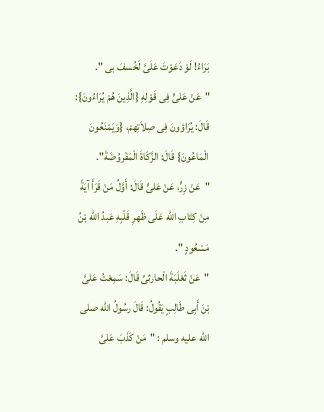بَرَاءُ! لَوْ دَعَوْتَ عَلَىَّ لَخُسفَ بى ".
"عَنْ عَلىٍّ فِى قَوْلِهِ {الَّذِينَ هُمْ يُرَاءُونَ}: قَالَ: يُرَاؤونَ فِى صِلاَتِهمْ، {وَيَمْنَعُونَ الْمَاعُونَ} قَالَ: الزَّكَاةَ الْمَفْروُضَةَ".
"عَنْ زِرٍّ، عَنْ عَلىٍّ قَالَ: أَوَّلُ مَنْ قَرَأَ آيَةً مِنْ كِتَابِ الله عَلَى ظَهرِ قَلْبِهِ عَبدُ الله بْنُ مَسْعُودٍ ".
"عَنْ ثَعْلَبَةَ الْحارثىِّ قَالَ: سَمِعْتُ عَلىَّ بْنَ أَبِى طَالِبٍ يَقُولُ: قَالَ رسُولُ الله صلى الله عليه وسلم : "مَنْ كَذَبَ عَلىَّ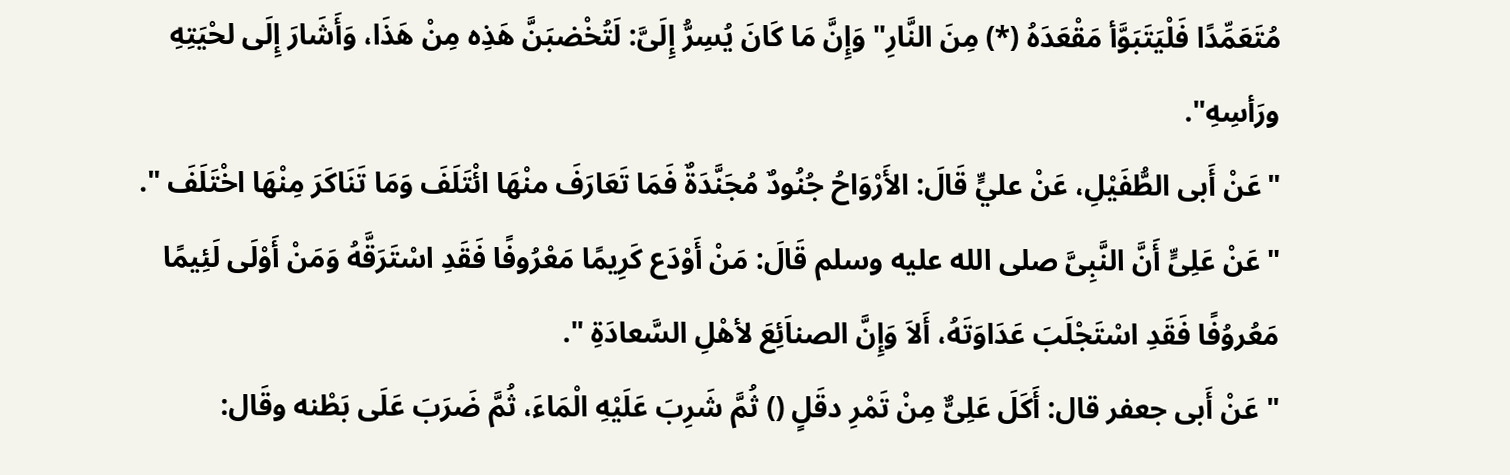مُتَعَمِّدًا فَلْيَتَبَوَّأ مَقْعَدَهُ (*) مِنَ النَّارِ" وَإِنَّ مَا كَانَ يُسِرُّ إِلَىَّ: لَتُخْضبَنَّ هَذِه مِنْ هَذَا، وَأَشَارَ إِلَى لحْيَتِهِ ورَأسِهِ".
"عَنْ أَبى الطُّفَيْلِ، عَنْ عليٍّ قَالَ: الأَرْوَاحُ جُنُودٌ مُجَنَّدَةٌ فَمَا تَعَارَفَ منْهَا ائْتَلَفَ وَمَا تَنَاكَرَ مِنْهَا اخْتَلَفَ ".
"عَنْ عَلِىٍّ أَنَّ النَّبِىَّ صلى الله عليه وسلم قَالَ: مَنْ أَوْدَع كَرِيمًا مَعْرُوفًا فَقَدِ اسْتَرَقَّهُ وَمَنْ أَوْلَى لَئِيمًا مَعُروُفًا فَقَدِ اسْتَجْلَبَ عَدَاوَتَهُ، أَلاَ وَإِنَّ الصناَئِعَ لأهْلِ السَّعادَةِ ".
" عَنْ أَبى جعفر قال: أَكَلَ عَلِىٌّ مِنْ تَمْرِ دقَلٍ () ثُمَّ شَرِبَ عَلَيْهِ الْمَاءَ، ثُمَّ ضَرَبَ عَلَى بَطْنه وقَال: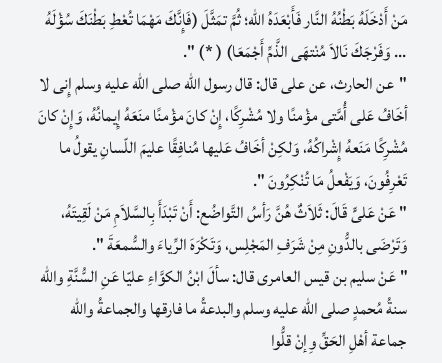مَنْ أَدْخَلَهُ بَطْنُهُ النَّار فَأَبْعَدَهُ الله؛ ثُمَّ تمَثَّلَ (فَإِنَّكَ مَهْمَا تُعْطِ بَطْنَكَ سُؤْلَهُ ... وَفَرْجَكَ نَالاَ مُنْتهَى الذَّمِّ أَجْمَعَا) ( *) ".
"عن الحارث، عن على قال: قال رسول الله صلى الله عليه وسلم إِنى لا أخَافُ عَلى أُمَّتى مؤْمنًا ولا مُشْرِكًا، إِنْ كانَ مؤْمنًا منَعَهُ إِيمانُهُ، وَإِنْ كانَ مُشْرِكًا مَنَعهُ إِشْراكُهُ، وَلكِنْ أخَافُ عَليها مُنافِقًا عليمَ اللّسانِ يقولُ ما تَعْرِفُونَ، وَيَفْعلُ مَا تُنْكِرُونَ ".
" عَنْ عَلىٍّ قَالَ: ثَلاَثٌ هُنَّ رَأسُ التَّواضُع: أَنْ تَبْدَأَ بِالسَّلاَمِ مَنْ لَقِيتَهُ، وَتَرْضَى بالدُّونِ مِنْ شَرَفِ المَجْلِس، وَتَكْرَهَ الرِّياءَ والسُّمعَةَ ".
" عَنْ سليم بن قيس العامرى قال: سألَ ابْنُ الكوَّاءِ عليّا عَنِ السُّنَّةِ والله سنةُ مُحمدٍ صلى الله عليه وسلم والبدعةُ ما فارقها والجماعةُ والله جماعة أهْلِ الحَقِّ وِإنْ قلُّوا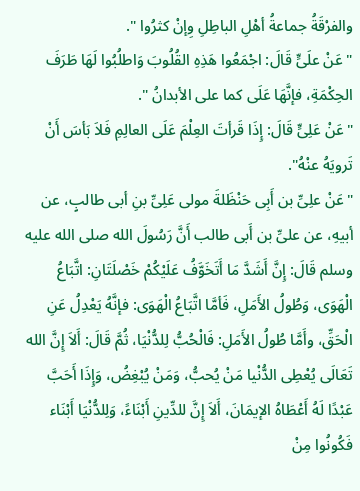والفرْقَةُ جماعةُ أهْلِ الباطِلِ وِإنْ كثرُوا ".
" عَنْ علَىٍّ قَالَ: اجْمَعُوا هَذِهِ القُلُوبَ وَاطلُبُوا لَهَا طَرَفَ الحِكْمَةِ، فإنَّهَا عَلَى كما على الأبدانُ ".
"عَنْ عَلِىٍّ قَالَ: إِذَا قَرأتَ العِلْمَ عَلَى العالِمِ فَلاَ بَأسَ أَنْ تَرويَهُ عنْهُ".
"عَنْ علِىِّ بن أَبِى حَنْظَلةَ مولى عَلِىِّ بنِ أبى طالبٍ، عن أبيهِ، عن علىِّ بن أَبى طالب أَنَّ رَسُولَ الله صلى الله عليه وسلم قَالَ: إِنَّ أَشَدَّ مَا أَتَخَوَّفُ عَلَيْكُمْ خَصْلَتَانِ: اتَّبَاعُ الْهَوَى، وَطُولُ الأَمَلِ، فَأمَّا اتَّبَاعُ الْهَوَى: فإنَّهُ يَعْدِلُ عَنِ الْحَقِّ، وأَمَّا طُولُ الأَمَلِ: فَالْحُبُّ لِلدُّنْيَا، ثُمَّ قَالَ: أَلاَ إِنَّ الله تَعَالَى يُعْطِى الدُّنْيا مَنْ يُحبُّ، وَمَنْ يُبْغِضُ، وَإِذَا أَحَبَّ عَبْدًا لَهُ أَعْطَاهُ الإيمَانَ، أَلاَ إِنَّ للدِّينِ أَبْنَاءً، وَلِلدُّنْيَا أَبْنَاء فَكُونُوا مِنْ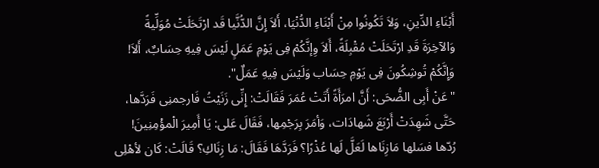أَبْنَاءِ الدِّينِ، وَلاَ تَكُونُوا مِنْ أَبْنَاءِ الدُّنْيَا، أَلاَ إِنَّ الدُّنَّيا قَد ارْتَحَلَتْ مُوَلِّيةً وَالآخِرَةَ قَدِ ارْتَحَلَتْ مُقْبِلَةً، أَلاَ وِإنَّكُمْ فِى يَوْمِ عَمَلٍ لَيْسَ فِيهِ حِسَابٌ، أَلاَ! وَإِنَّكُمْ تُوشِكُونَ فِى يَوْمِ حِسَاب وَلَيْسَ فِيهِ عَمَلٌ".
"عَنْ أَبِى الضُّحَى: أَنَّ امرَأَةً أَتَتْ عُمَرَ فَقَالَتْ: إِنِّى زَنَيْتُ فَارجمنِى فَرَدَّها، حَتَّى شَهِدَتْ أَرْبَعَ شَهادَات، وَأمَرَ بِرَجْمِها، فَقَالَ عَلى: يَا أَمِيرَ الْمؤْمِنِينَ! رُدّها فسَلها مَازِنَاها لَعَلَّ لَها عُذْرًا؟ فَرَدَّهَا فَقَالَ: مَا زِنَاكِ؟ قَالَتْ: كَان لأهْلِى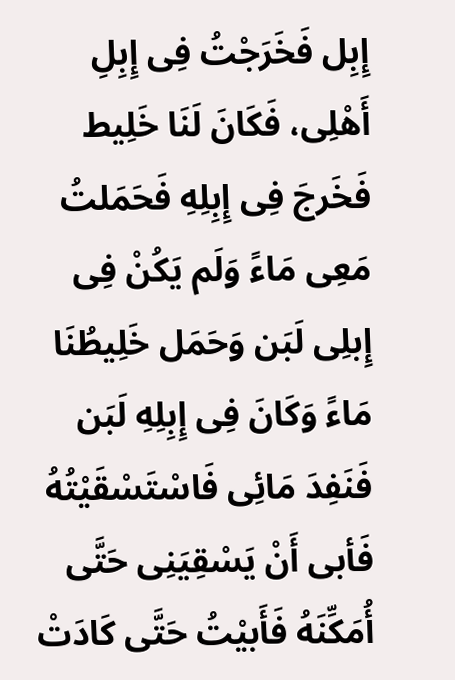إِبِل فَخَرَجْتُ فِى إِبِلِ أَهْلِى، فَكَانَ لَنَا خَلِيط فَخَرجَ فِى إِبِلِهِ فَحَمَلتُ مَعِى مَاءً وَلَم يَكُنْ فِى إِبلِى لَبَن وَحَمَل خَلِيطُنَا مَاءً وَكَانَ فِى إِبِلِهِ لَبَن فَنَفِدَ مَائِى فَاسْتَسْقَيْتُهُ فَأبى أَنْ يَسْقِيَنِى حَتَّى أُمَكِّنَهُ فَأَبيْتُ حَتَّى كَادَتْ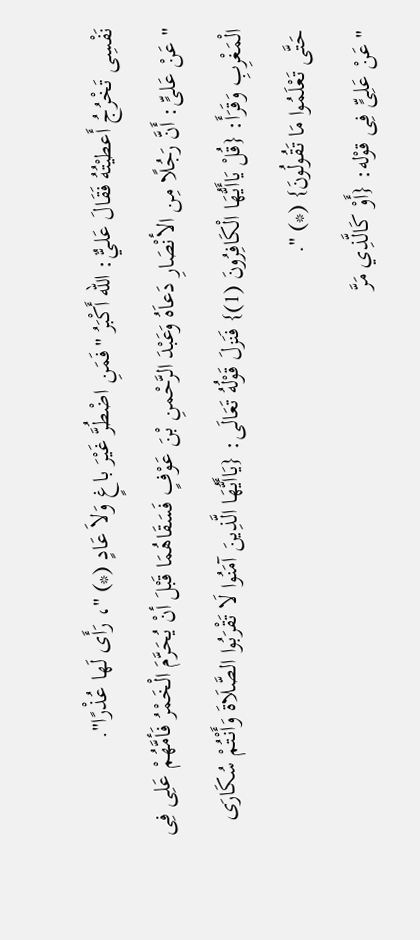نَفْسِى تَخْرُجُ أَعطيْتُهُ فَقَالَ عَليٌّ: الله أَكْبَرُ "فَمَنِ اضْطُرَّ غَيْرَ باغٍ وَلاَ عَادٍ (*) "، رَأَى لَها عُذْرًا".
" عَنْ عَلىٍّ: أَنَّ رَجُلًا مِن الأنْصَارِ دَعاَهُ وَعَبْدَ الرَّحْمنِ بْنَ عَوْفٍ فَسَقَاهُمَا قَبْلَ أنْ يُحَرَّمَ الْخَمْرُ فَأمَّهُمْ عَلِى فِى الْمَغْرِبِ وَقَرَأَ: {قُلْ يَاأَيُّهَا الْكَافِرُونَ (1)} فَنَزلَ قَوْلُهُ تَعَالَى: {يَاأَيُّهَا الَّذِينَ آمَنُوا لَا تَقْرَبُوا الصَّلَاةَ وَأَنْتُمْ سُكَارَى حَتَّى تَعْلَمُوا مَا تَقُولُونَ} (*) ".
" عَنْ عَلِىٍّ فِى قوْله: {أَوْ كَالَّذِي مَرَّ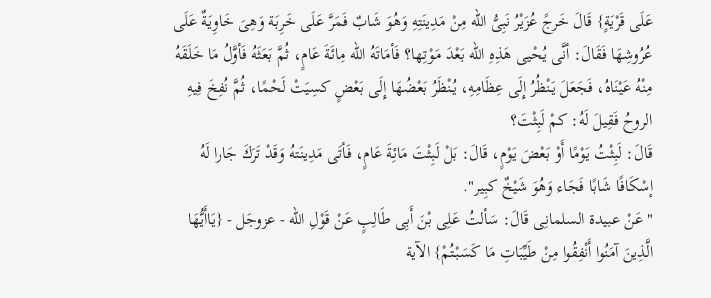عَلَى قَرْيَةٍ} قَالَ خَرجً عُزَيْرُ نَبِىُّ الله مِنْ مَدِينَتِهِ وَهُوَ شَابٌ فَمَرَّ عَلَى خَرِبَة وَهِىَ خَاوِيَةٌ عَلَى عُرُوشِهَا فَقَالَ: أنَّى يُحْيى هَذِهِ الله بَعْدَ مَوْتِها؟ فَأمَاتَهُ الله مِائَةَ عَامٍ، ثُمَّ بَعَثَهُ فَأوَّلُ مَا خَلَقَهُ مِنْهُ عَيْنَاهُ، فَجَعَلَ يَنْظُرُ إِلَى عِظَامِهِ، يُنْظَرُ بَعْضُهَا إِلَى بَعْضٍ كسِيَتْ لَحْمًا، ثُمَّ نُفِخَ فِيهِ الروحُ فَقِيلَ لَهُ: كمْ لَبِثْتَ؟
قَالَ: لَبِثْتُ يَوْمًا أَوْ بَعْضَ يَوْمٍ، قَالَ: بَلْ لَبِثْتَ مَائِةَ عَامٍ، فَأتَى مَدِينَتهُ وَقَدْ تَرَكَ جَارا لَهُ إسْكَافًا شَابًا فَجَاء وَهُوَ شَيْخٌ كبِير".
" عَنْ عبيدة السلمانِى قَالَ: سَألتُ عَلِى بْنَ أَبِى طَالِبٍ عَنْ قَوْلِ الله - عزوجَل - {يَاأَيُّهَا الَّذِينَ آمَنُوا أَنْفِقُوا مِنْ طَيِّبَاتِ مَا كَسَبْتُمْ} الآية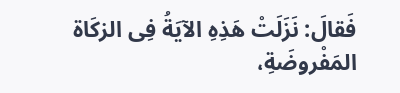فَقالَ: نَزَلَتْ هَذِهِ الآيَةُ فِى الزكَاة المَفْروضَةِ،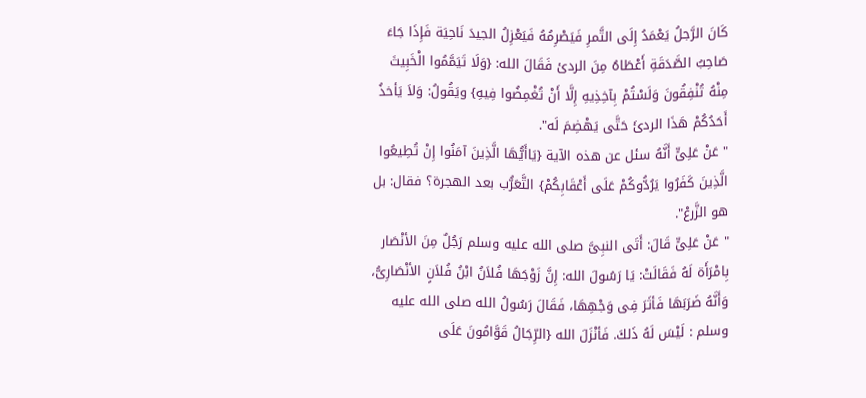كَانَ الرَّجلُ يَعْمَدُ إِلَى التَّمرِ فَيَصْرِمُهُ فَيَعْزِلُ الجيدَ نَاحِيَة فَإِذَا جَاءَ صَاحِبُ الصَّدَقَةِ أَعْطَاهُ مِنَ الردئ فَقَالَ الله: {وَلَا تَيَمَّمُوا الْخَبِيثَ مِنْهُ تُنْفِقُونَ وَلَسْتُمْ بِآخِذِيهِ إِلَّا أَنْ تُغْمِضُوا فِيهِ} ويَقُولُ: وَلاَ يَأخذُ أَحَدُكُمْ هَذَا الردئَ حَتَّى يَهْضِمَ لَه".
" عَنْ عَلِىٍّ أَنَّهُ سئل عن هذه الآية {يَاأَيُّهَا الَّذِينَ آمَنُوا إِنْ تُطِيعُوا الَّذِينَ كَفَرُوا يَرُدُّوكُمْ عَلَى أَعْقَابِكُمْ} التَّعَرُّب بعد الهجرة؟ فقال: بل هو الزَّرعْ".
" عَنْ عَلِىٍّ قَالَ: أَتَى النبِىَّ صلى الله عليه وسلم رَجُلٌ مِنَ الأنْصَار بِامْرَأَة لَهُ فَقَالَتْ: يَا رَسُولَ الله: إِنَّ زَوْجَهَا فُلاَنُ ابْنُ فُلاَنٍ الأنْصَارِىُّ، وَأَنَّهُ ضَرَبَهَا فَأثَرَ فِى وَجْهِهَا، فَقَالَ رَسُولُ الله صلى الله عليه وسلم : لَيْسَ لَهُ ذَلكَ. فَأنْزَلَ الله {الرِّجَالُ قَوَّامُونَ عَلَى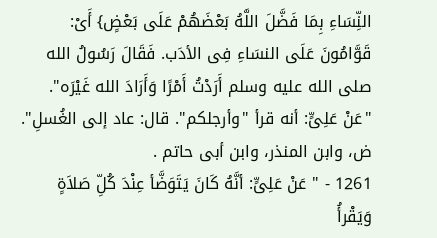النِّسَاءِ بِمَا فَضَّلَ اللَّهُ بَعْضَهُمْ عَلَى بَعْضٍ} أَىْ: قَوَّامُونَ عَلَى النسَاءِ فِى الأدَب. فَقَالَ رَسُولُ الله صلى الله عليه وسلم أَرَدْتُ أَمْرًا وَأَرَادَ الله غَيْرَه".
"عَنْ عَلِىٍّ: أنه قرأ "وأرجلكم". قال: عاد إلى الغُسلِ".
ض، وابن المنذر، وابن أبى حاتم .
1261 - " عَنْ عَلِىٍّ: أنَّهُ كَانَ يَتَوَضَّأ عِنْدَ كُلِّ صَلاَةٍ وَيَقْرأُ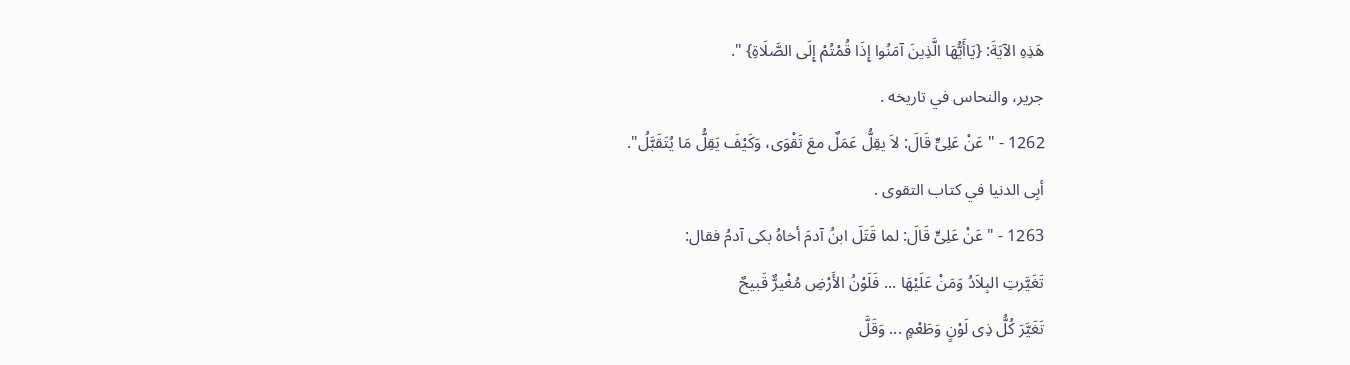هَذِهِ الآيَةَ: {يَاأَيُّهَا الَّذِينَ آمَنُوا إِذَا قُمْتُمْ إِلَى الصَّلَاةِ} ".
جرير، والنحاس في تاريخه .
1262 - " عَنْ عَلِىٍّ قَالَ: لاَ يقِلُّ عَمَلٌ معَ تَقْوَى، وَكَيْفَ يَقِلُّ مَا يُتَقَبَّلُ".
أبِى الدنيا في كتاب التقوى .
1263 - "عَنْ عَلِىٍّ قَالَ: لما قَتَلَ ابنُ آدمَ أخاهُ بكى آدمُ فقال:
تَغَيَّرتِ البِلاَدُ وَمَنْ عَلَيْهَا ... فَلَوْنُ الأَرْضِ مُغْيرٌّ قَبيحٌ
تَغَيَّرَ كُلُّ ذِى لَوْنٍ وَطَعْمٍ ... وَقَلَّ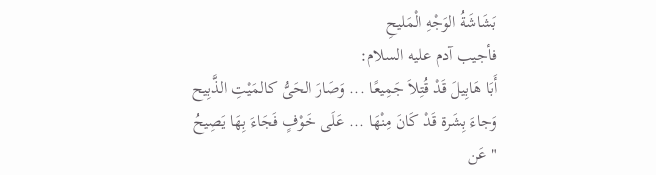بَشَاشَةُ الوَجْهِ الْمَليحِ
فأجيب آدم عليه السلام:
أَبَا هَابِيلَ قَدْ قُتِلاَ جَمِيعًا ... وَصَارَ الحَىُّ كالمَيْتِ الذَّبِيح
وَجاءَ بِشَرة قَدْ كَانَ مِنْهَا ... عَلَى خَوْفٍ فَجَاءَ بِهَا يَصِيحُ
" عَن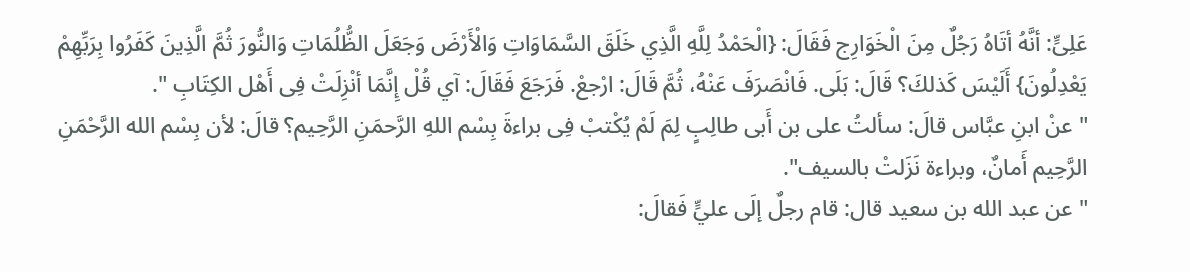عَلِىٍّ: أنَّهُ أتَاهُ رَجُلٌ مِنَ الْخَوَارِج فَقَالَ: {الْحَمْدُ لِلَّهِ الَّذِي خَلَقَ السَّمَاوَاتِ وَالْأَرْضَ وَجَعَلَ الظُّلُمَاتِ وَالنُّورَ ثُمَّ الَّذِينَ كَفَرُوا بِرَبِّهِمْ يَعْدِلُونَ} أَلَيْسَ كَذلكَ؟ قَالَ: بَلَى. فَانْصَرَفَ عَنْهُ، ثُمَّ قَالَ: ارْجعْ. فَرَجَعَ فَقَالَ: آي قُلْ إِنَّمَا أنْزِلَتْ فِى أَهْل الكِتَابِ ".
" عنْ ابنِ عبَّاس قالَ: سألتُ على بن أَبى طالِبٍ لِمَ لَمْ يُكْتبْ فِى براءةَ بِسْم اللهِ الرَّحمَنِ الرَّحِيم؟ قالَ: لأن بِسْم الله الرَّحْمَنِ الرَّحِيم أَمانٌ، وبراءة نَزَلتْ بالسيف".
" عن عبد الله بن سعيد قال: قام رجلٌ إلَى عليٍّ فَقالَ: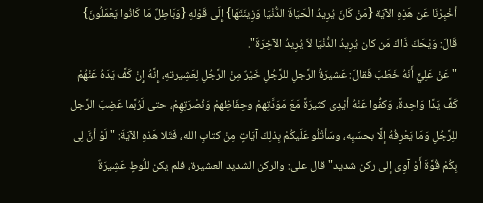أخْبِرْنَا عَن هَذِهِ الآيَة {مَنْ كَانَ يُرِيدُ الْحَيَاةَ الدُّنْيَا وَزِينَتَهَا} إِلَى قَوْلهِ {وَبَاطِلٌ مَا كَانُوا يَعْمَلُونَ} قَالَ: وَيْحَكَ ذَاكَ مَن كان يُرِيدُ الدُّنْيَا لاَ يُرِيدُ الآخِرَةَ".
"عَنْ عَلِيٍّ أَنَهُ خَطَبَ فَقالَ: عَشيرَةُ الرَّجلِ للرَّجُلِ خَيْرٌ مِنْ الرَّجُلِ لِعَشِيرتهِ، إِنَّهُ إِنْ كَفَّ يَدَهُ عَنْهُمْ كَفَّ يَدًا وَاحِدةً، وَكفُّوا عَنْهُ أيْدِى كثيرَةً مَعَ مَوَدَّتِهمْ وحِفَاظِهمْ وَنُصْرَتِهِمْ، حتى لَرُبَّما عَضِبَ الرَّجل للِرَّجُلِ وَمَا يَعْرِفُهُ إلَّا بحسَبِه، وسَأتْلُو عَلَيكُمْ بِذلِكَ آيَاتٍ مِنْ كتابِ الله، فَتَلا هَذهِ الآيَةَ: "لَوْ أنَّ لِى بِكُمْ قُوَّةَ أَوْ آوِى إلى ركن شديد" قال على: والركن الشديد العشيرة، فلم يكن للُوطٍ عَشِيرَةٌ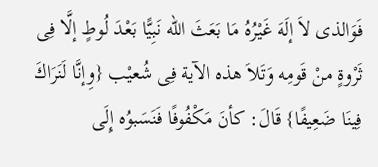فَوَالذى لاَ إلَهَ غَيْرُهُ مَا بَعَثَ الله نَبِيًّا بَعْدَ لُوطٍ إلَّا فِى ثَرْوةٍ منْ قَومِه وَتَلاَ هذه الآية فِى شُعيْب {وِإنَّا لَنَرَاكَ فِينَا ضَعِيفًا} قَالَ: كأنَ مَكْفُوفًا فَنَسَبوُه إِلَى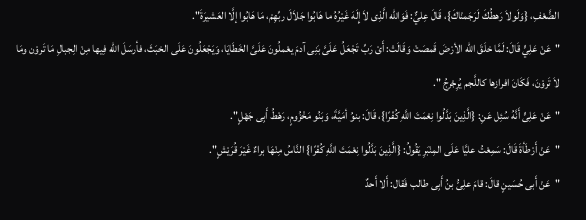الضَّعْفِ، {وَلَولاَ رَهطُكَ لَرَجَمنْاكَ}، قَالَ عِليٌّ: فَوَالله الَّذِى لاَ إِلَهَ غَيْرُهُ ما هَابُوا جَلاَلَ ربِّهِمْ، مَا هَابُوا إلَّا العَشيرَةَ".
"عَنْ عَلِيٍّ قَالَ: لَمَّا خلَقَ الله الأرْضَ قَمصَتْ وَقَالَتْ: أَىْ رَبِّ تَجْعَلُ عَلَىَّ بَنِى آدمَ يعْملُونَ عَلَىَّ الخَطَايَا، وَيَجْعَلُونَ عَلَى الخبَثَ، فأرسَلَ الله فِيها مِنْ الِجبالِ مَا تَروْن ومَا لاَ تَروْنَ، فَكَانَ افرازها كاللَّجم يُرِجْرجُ ".
"عَنْ عَلِىٍّ أَنَّهُ سُئِل عَنِ: {الَّذِينَ بَدَّلُوا نِعْمَتَ اللَّهِ كُفْرًا}، قَالَ: بنوُ أمَيَّةَ، وَبَنُو مَخْزُومٍ، رَهْطُ أَبِى جَهْلٍ".
"عَنْ أَرْطَأةَ قَالَ: سَمِعْتُ عليَّا عَلَى المِنْبَرِ يَقُولُ: {الَّذِينَ بَدَّلُوا نِعْمَتَ اللَّهِ كُفْرًا} النَّاسُ مِنْهَا براءٌ غَيْرَ قُرَيْشٍ".
"عَنْ أَبى حُسَينٍ قالَ: قامَ علِىُّ بنُ أَبِى طالب فَقال: أَلا أَحدٌ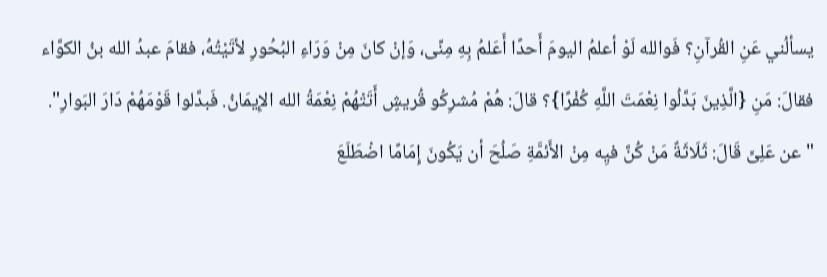يسألُني عَنِ القُرآنِ؟ فَوالله لَوْ أعلمُ اليومَ أَحدًا أَعَلمُ بِهِ مِنِّى، وَإنْ كانَ مِنْ وَرَاءِ البُحُورِ لأتَيْتُهُ، فقامَ عبدُ الله بنُ الكوَّاء فقالَ: مَنِ {الَّذِينَ بَدَّلُوا نِعْمَتَ اللَّهِ كُفْرًا}؟ قالَ: هُمْ مُشرِكُو قُريشٍ أَتَتْهُمْ نِعْمَةُ الله الإِيمَانُ. فَبدَّلوا قَوْمَهُمْ دَارَ البَوارِ".
"عن عَلِىٍّ قَالَ: ثَلَاثَةٌ مَنْ كُنَّ فيِه مِنْ الأَئمَّةِ صَلُحَ أن يَكُونَ إِمَامًا اضْطَلَعَ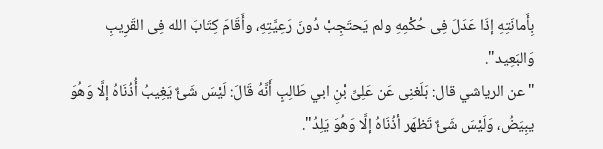بِأَمانَتِهِ إذَا عَدَلَ فِى حُكْمِهِ ولم يَحتَجِبْ دُونَ رَعِيَّتِهِ، وأَقَامَ كِتَابَ الله فِى القَرِيبِ وَالبَعِيد".
"عن الرياشي قال: بَلَغنِى عَن عَلِىِّ بْنِ ابي طَالِبٍ أَنَّهُ قَالَ: لَيْسَ شَئٌ يَغِيبُ أُذُنَاهُ إلَّا وَهُوَ يبِيَضُ، وَلَيْسَ شَئٌ تَظهَر أذُنَاهُ إلَّا وَهُوَ يَلِدُ".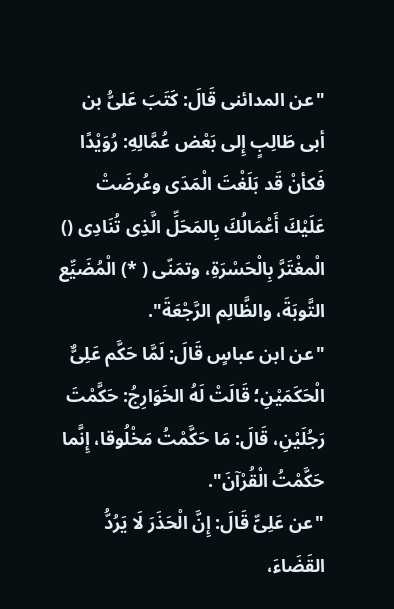"عن المدائنى قَالَ: كَتَبَ عَلىُّ بن أبى طَالِبٍ إِلى بَعْض عُمَّالِهِ: رُوَيْدًا فَكأنْ قَد بَلَغْتَ الْمَدَى وعُرضَتْ عَلَيْكَ أَعْمَالُكَ بِالمَحَلِّ الَّذِى تُنَادِى () الْمغْتَرَّ بِالْحَسْرَةِ، وتمَنّى ( *) الْمُضَيِّع التَّوبَةَ، والظَّالِم الرَّجْعَةَ".
"عن ابن عباسٍ قَالَ: لَمَّا حَكَّم عَلِىٌّ الْحَكَمَيْنِ؛ قَالَتْ لَهُ الخَوَارِجُ: حَكَّمْتَ رَجُلَيْنِ، قَالَ: مَا حَكَّمْتُ مَخْلُوقا، إِنَّما حَكَّمْتُ الْقُرْآنَ".
"عن عَلِىٍّ قَالَ: إِنَّ الْحَذَرَ لَا يَرُدُّ القَضَاءَ،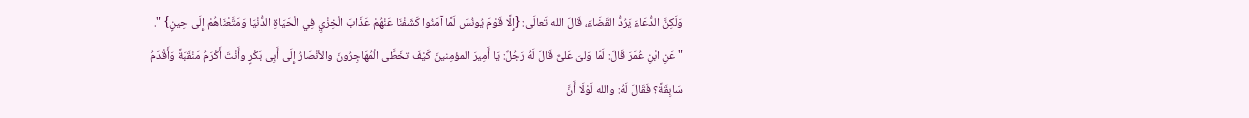وَلَكِنَّ الدُّعَاءَ يَرُدُّ القَضَاءَ، قَالَ الله تَعالَى: {إِلَّا قَوْمَ يُونُسَ لَمَّا آمَنُوا كَشَفْنَا عَنْهُمْ عَذَابَ الْخِزْيِ فِي الْحَيَاةِ الدُّنْيَا وَمَتَّعْنَاهُمْ إِلَى حِينٍ} ".
"عَنِ ابْنِ عُمَرَ قَالَ: لَمّا وَلىَ عَلىٌّ قَالَ لَهُ رَجُلٌ: يَا أَمِيرَ المؤمِنينَ كَيْفَ تخَطَّى الْمُهَاجِرُونَ والأنْصَارُ إِلَى أَبِى بَكْرٍ وأَنْتَ أَكْرَمُ مَنْقَبَةً وَأَقْدَمُ سَابِقَةً؟ فَقَالَ لَهُ: والله لَوْلَا أَنَّ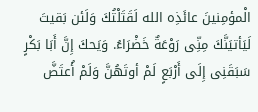الْمؤمِنينَ عائَذِه الله لَقَتَلْتُكَ وَلَئن بَقيتَ لَيَأتيَنَّكَ مِنِّى رَوْعَةٌ خَضْرَاءُ. وَيَحكَ إِنَّ أَبَا بَكْرٍ سَبَقَنِى إِلَى أَرْبَعٍ لَمْ أوتَهُنَّ وَلَمْ أُعتَضَّ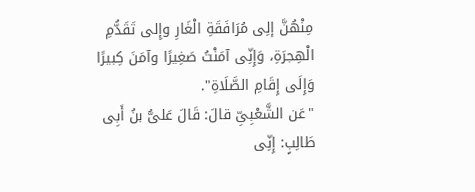مِنْهُنَّ إلِى مُرَافَقَةِ الْغَارِ وإِلى تَقَدُّمِ الْهِجرَةِ، وَإِنِّى آمَنْتُ صَغِيرًا وآمَنَ كِبيرًا وَإِلَى إِقَامِ الصَّلَاةِ".
"عَن الشَّعْبِىِّ قالَ: قَالَ عَلىُّ بنُ أَبِى طَالِبٍ: إِنِّى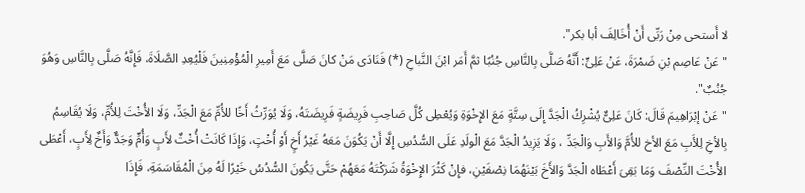لا أَستحى مِنْ رَبِّى أَنْ أُخَالِفَ أبا بكر".
"عَنْ عَاصِم بْنِ ضَمْرَةَ، عَنْ عَلِىٍّ: أَنَّهُ صَلَّى بِالنَّاسِ جُنُبًا ثمَّ أَمَر ابْنَ النَّباحِ (*) فَنَادَى مَنْ كانَ صَلَّى مَعَ أَمِيرِ الْمُؤْمِنِينَ فَلْيُعِدِ الصَّلَاةَ، فَإِنَّهُ صَلَّى بِالنَّاسِ وَهُوَ جُنُبٌ".
"عَنْ إبْرَاهِيمَ قَالَ: كَانَ عَلِىٌّ يُشْرِكُ الْجَدَّ إِلَى سِتَّةٍ مَعَ الإِخْوَةِ وَيُعْطِى كُلَّ صَاحِبِ فَرِيضَةٍ فَرِيضَتَهُ، وَلَا يُوَرِّثُ أَخًا للأُمِّ مَعَ الْجَدِّ، وَلَا الأُخْتَ لِلأُمِّ، وَلَا يُقَاسِمُ بِالأخِ لِلأَبِ مَعَ الأخ للأُمَّ وَالأَبِ وَالْجَدِّ ، وَلَا يَزِيدُ الْجَدَّ مَعَ الْولَدِ عَلَى السُّدُسِ إِلَّا أَنْ يَكُوَنَ مَعَهُ غَيْرُ أَخٍ أَوْ أُخْتٍ، وَإِذَا كَانَتْ أُخْتٌ لأَبٍ وَأُمٍّ وَجَدٌّ وَأَخٌ لِأَبٍ، أَعْطَى الأُخْتَ النِّصْفَ وَمَا بَقِىَ أَعْطَاه الْجَدَّ وَالأَخَ بَيْنَهُمَا نِصْفَيْنِ، فإِنْ كَثُرَ الإِخْوَةُ شَرَكْتَهُ مَعَهُمْ حَتَّى يَكُونَ السُّدُسُ خَيْرًا لَهُ مِنَ الْمُقَاسَمَةِ، فَإِذَا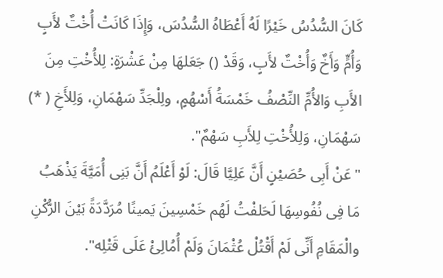كَانَ السُّدُسُ خَيْرًا لَهُ أَعْطَاهُ السُّدُسَ، وَإِذَا كَانَتْ أُخْتٌ لأَبٍ وَأُمٍّ وَأَخٌ وَأُخْتٌ لأَبٍ، وَقَدْ () جَعَلهَا مِنْ عَشْرَةٍ: لِلأُخْتِ مِنَ الأَبِ وَالأُمِّ النِّصْفُ خَمْسَةُ أَسْهُمٍ، ولِلْجَدِّ سَهْمَانِ، وَلِلأَخِ ( *) سَهْمَانِ، وَلِلأُخْتِ لِلأَبِ سَهْمٌ".
"عَنْ أَبِى حُصَيْنٍ أَنَّ عَلِيَّا قَالَ: لَوْ أَعْلَمُ أَنَّ بَنِى أُمَيَّةَ يَذْهَبُ مَا فِى نُفُوسِهَا لَحَلفْتُ لَهُم خَمْسِينَ يَمينًا مُرَدَّدَةً بَيْنَ الرُّكْنِ والْمَقَامِ أَنِّى لَمْ أَقْتُلْ عُثْمَانَ وَلَمْ أُمُالِئْ عَلَى قَتْلِه".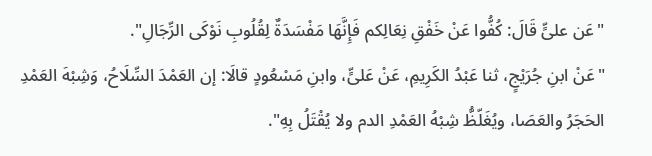"عَن علىٍّ قَالَ: كُفُّوا عَنْ خَفْقِ نِعَالِكم فَإِنَّهَا مَفْسَدَةٌ لِقُلُوبِ نَوْكَى الرِّجَالِ".
"عَنْ ابنِ جُرَيْجٍ، ثنا عَبْدُ الكَرِيمِ، عَنْ عَلىٍّ، وابنِ مَسْعُودٍ قالَا: إن العَمْدَ السِّلَاحُ، وَشِبْهَ العَمْدِ الحَجَرُ والعَصَا، ويُغَلّظُّ شِبْهُ العَمْدِ الدم ولا يُقْتَلُ بِهِ".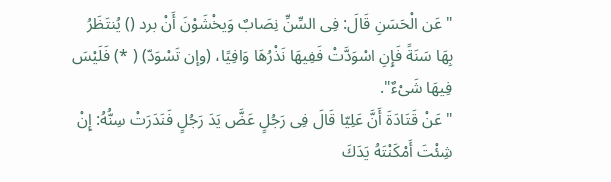"عَن الْحَسَنِ قَالَ: فِى السِّنِّ نِصَابٌ وَيخْشَوْنَ أَنْ برد () يُنتَظَرُ بِهَا سَنَةً فَإِنِ اسْوَدَّتْ فَفِيهَا نَذْرُهَا وَافِيًا، (وإن تَسْوَدّ) ( *) فَلَيْسَ فِيهَا شَىْءٌ".
"عَنْ قَتَادَةَ أَنَّ عَلِيّا قَالَ فِى رَجُلٍ عَضَّ يَدَ رَجُلٍ فَنَدَرَتْ سِنُّهُ: إِنْ شِئْتَ أَمْكَنْتَهُ يَدَكَ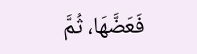فَعَضَّهَا، ثُمَّ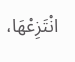انْتَزِعْهَا،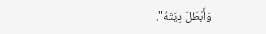وَأَبْطَلَ دِيَتَهُ".